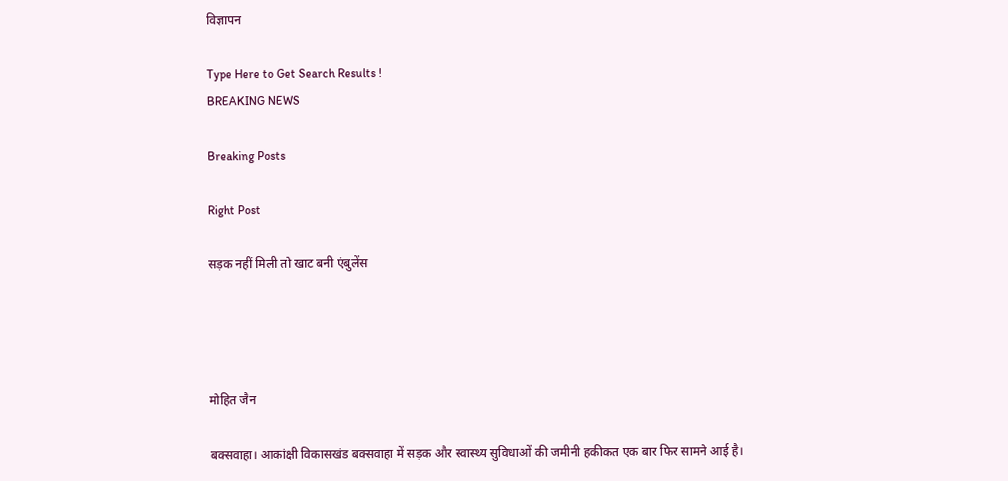विज्ञापन

Type Here to Get Search Results !
BREAKING NEWS

Breaking Posts

Right Post

सड़क नहीं मिली तो खाट बनी एंबुलेंस




मोहित जैन

बक्सवाहा। आकांक्षी विकासखंड बक्सवाहा में सड़क और स्वास्थ्य सुविधाओं की जमीनी हकीकत एक बार फिर सामने आई है।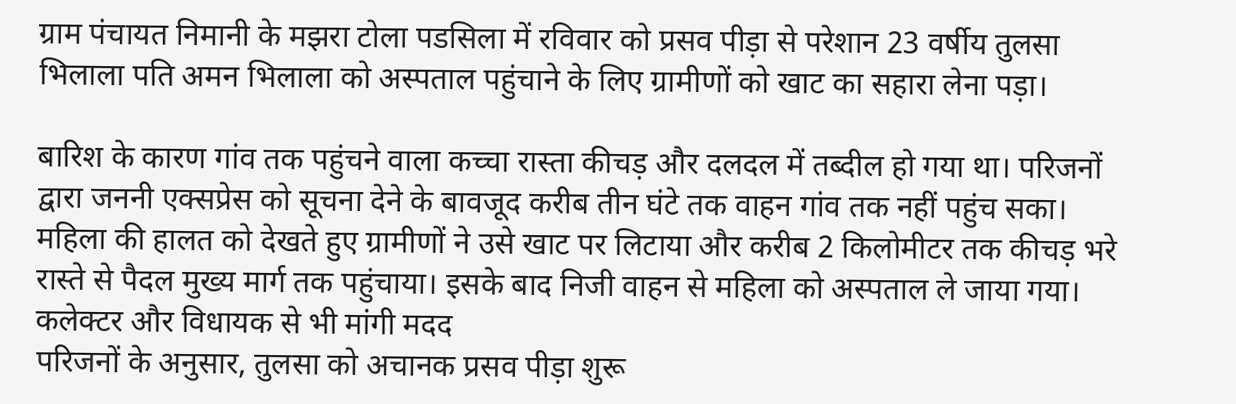ग्राम पंचायत निमानी के मझरा टोला पडसिला में रविवार को प्रसव पीड़ा से परेशान 23 वर्षीय तुलसा भिलाला पति अमन भिलाला को अस्पताल पहुंचाने के लिए ग्रामीणों को खाट का सहारा लेना पड़ा।

बारिश के कारण गांव तक पहुंचने वाला कच्चा रास्ता कीचड़ और दलदल में तब्दील हो गया था। परिजनों द्वारा जननी एक्सप्रेस को सूचना देने के बावजूद करीब तीन घंटे तक वाहन गांव तक नहीं पहुंच सका। महिला की हालत को देखते हुए ग्रामीणों ने उसे खाट पर लिटाया और करीब 2 किलोमीटर तक कीचड़ भरे रास्ते से पैदल मुख्य मार्ग तक पहुंचाया। इसके बाद निजी वाहन से महिला को अस्पताल ले जाया गया।
कलेक्टर और विधायक से भी मांगी मदद
परिजनों के अनुसार, तुलसा को अचानक प्रसव पीड़ा शुरू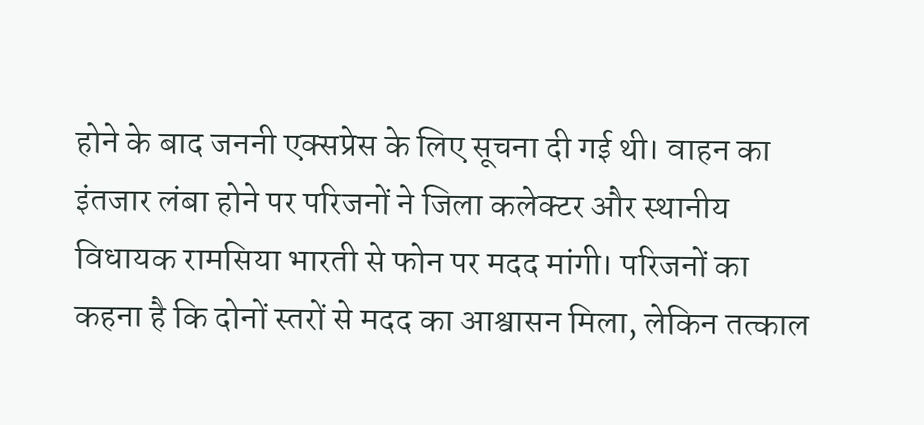होने के बाद जननी एक्सप्रेस के लिए सूचना दी गई थी। वाहन का इंतजार लंबा होने पर परिजनों ने जिला कलेक्टर और स्थानीय विधायक रामसिया भारती से फोन पर मदद मांगी। परिजनों का कहना है कि दोनों स्तरों से मदद का आश्वासन मिला, लेकिन तत्काल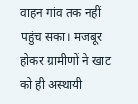वाहन गांव तक नहीं पहुंच सका। मजबूर होकर ग्रामीणों ने खाट को ही अस्थायी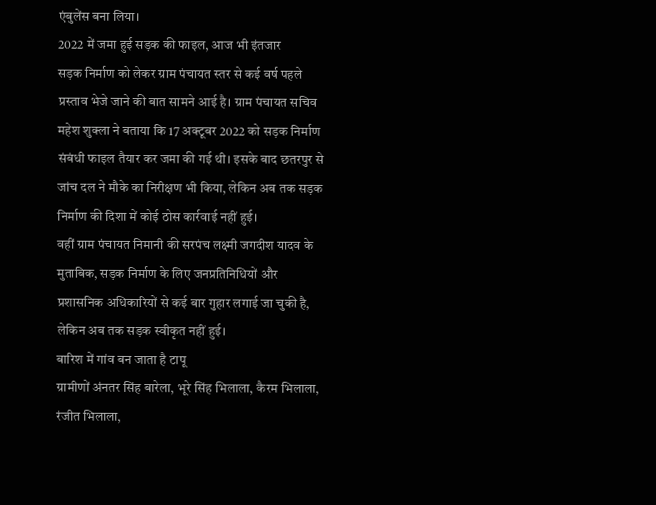एंबुलेंस बना लिया।
2022 में जमा हुई सड़क की फाइल, आज भी इंतजार
सड़क निर्माण को लेकर ग्राम पंचायत स्तर से कई वर्ष पहले प्रस्ताव भेजे जाने की बात सामने आई है। ग्राम पंचायत सचिव महेश शुक्ला ने बताया कि 17 अक्टूबर 2022 को सड़क निर्माण संबंधी फाइल तैयार कर जमा की गई थी। इसके बाद छतरपुर से जांच दल ने मौके का निरीक्षण भी किया, लेकिन अब तक सड़क निर्माण की दिशा में कोई ठोस कार्रवाई नहीं हुई।
वहीं ग्राम पंचायत निमानी की सरपंच लक्ष्मी जगदीश यादव के मुताबिक, सड़क निर्माण के लिए जनप्रतिनिधियों और प्रशासनिक अधिकारियों से कई बार गुहार लगाई जा चुकी है, लेकिन अब तक सड़क स्वीकृत नहीं हुई।
बारिश में गांव बन जाता है टापू
ग्रामीणों अंनतर सिंह बारेला, भूरे सिंह भिलाला, कैरम भिलाला, रंजीत भिलाला,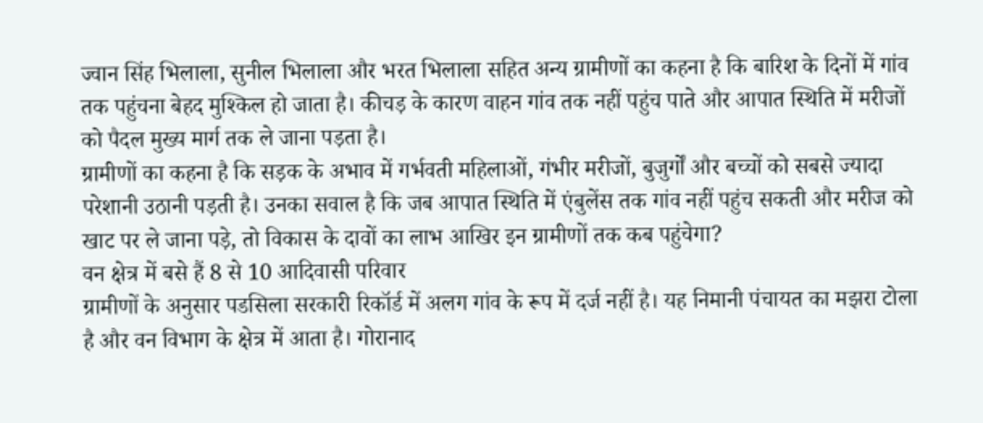ज्वान सिंह भिलाला, सुनील भिलाला और भरत भिलाला सहित अन्य ग्रामीणों का कहना है कि बारिश के दिनों में गांव तक पहुंचना बेहद मुश्किल हो जाता है। कीचड़ के कारण वाहन गांव तक नहीं पहुंच पाते और आपात स्थिति में मरीजों को पैदल मुख्य मार्ग तक ले जाना पड़ता है।
ग्रामीणों का कहना है कि सड़क के अभाव में गर्भवती महिलाओं, गंभीर मरीजों, बुजुर्गों और बच्चों को सबसे ज्यादा परेशानी उठानी पड़ती है। उनका सवाल है कि जब आपात स्थिति में एंबुलेंस तक गांव नहीं पहुंच सकती और मरीज को खाट पर ले जाना पड़े, तो विकास के दावों का लाभ आखिर इन ग्रामीणों तक कब पहुंचेगा?
वन क्षेत्र में बसे हैं 8 से 10 आदिवासी परिवार
ग्रामीणों के अनुसार पडसिला सरकारी रिकॉर्ड में अलग गांव के रूप में दर्ज नहीं है। यह निमानी पंचायत का मझरा टोला है और वन विभाग के क्षेत्र में आता है। गोरानाद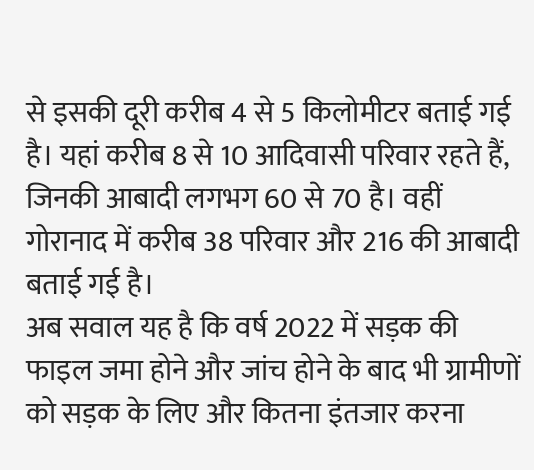से इसकी दूरी करीब 4 से 5 किलोमीटर बताई गई है। यहां करीब 8 से 10 आदिवासी परिवार रहते हैं, जिनकी आबादी लगभग 60 से 70 है। वहीं गोरानाद में करीब 38 परिवार और 216 की आबादी बताई गई है।
अब सवाल यह है कि वर्ष 2022 में सड़क की फाइल जमा होने और जांच होने के बाद भी ग्रामीणों को सड़क के लिए और कितना इंतजार करना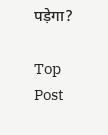पड़ेगा?

Top Post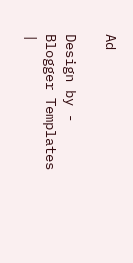Ad

Design by - Blogger Templates |